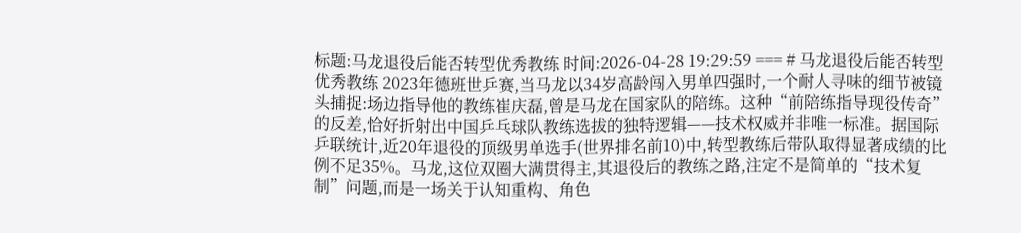标题:马龙退役后能否转型优秀教练 时间:2026-04-28 19:29:59 === # 马龙退役后能否转型优秀教练 2023年德班世乒赛,当马龙以34岁高龄闯入男单四强时,一个耐人寻味的细节被镜头捕捉:场边指导他的教练崔庆磊,曾是马龙在国家队的陪练。这种“前陪练指导现役传奇”的反差,恰好折射出中国乒乓球队教练选拔的独特逻辑——技术权威并非唯一标准。据国际乒联统计,近20年退役的顶级男单选手(世界排名前10)中,转型教练后带队取得显著成绩的比例不足35%。马龙,这位双圈大满贯得主,其退役后的教练之路,注定不是简单的“技术复制”问题,而是一场关于认知重构、角色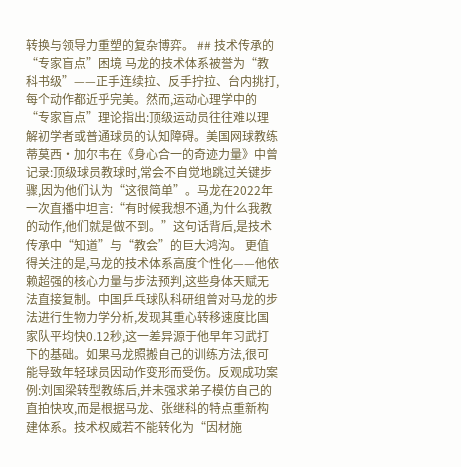转换与领导力重塑的复杂博弈。 ## 技术传承的“专家盲点”困境 马龙的技术体系被誉为“教科书级”——正手连续拉、反手拧拉、台内挑打,每个动作都近乎完美。然而,运动心理学中的“专家盲点”理论指出:顶级运动员往往难以理解初学者或普通球员的认知障碍。美国网球教练蒂莫西·加尔韦在《身心合一的奇迹力量》中曾记录:顶级球员教球时,常会不自觉地跳过关键步骤,因为他们认为“这很简单”。马龙在2022年一次直播中坦言:“有时候我想不通,为什么我教的动作,他们就是做不到。”这句话背后,是技术传承中“知道”与“教会”的巨大鸿沟。 更值得关注的是,马龙的技术体系高度个性化——他依赖超强的核心力量与步法预判,这些身体天赋无法直接复制。中国乒乓球队科研组曾对马龙的步法进行生物力学分析,发现其重心转移速度比国家队平均快0.12秒,这一差异源于他早年习武打下的基础。如果马龙照搬自己的训练方法,很可能导致年轻球员因动作变形而受伤。反观成功案例:刘国梁转型教练后,并未强求弟子模仿自己的直拍快攻,而是根据马龙、张继科的特点重新构建体系。技术权威若不能转化为“因材施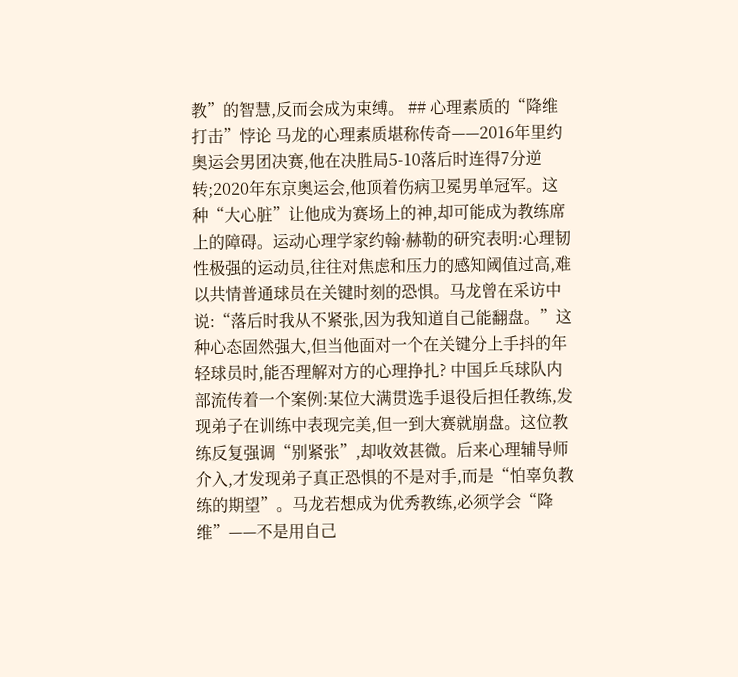教”的智慧,反而会成为束缚。 ## 心理素质的“降维打击”悖论 马龙的心理素质堪称传奇——2016年里约奥运会男团决赛,他在决胜局5-10落后时连得7分逆转;2020年东京奥运会,他顶着伤病卫冕男单冠军。这种“大心脏”让他成为赛场上的神,却可能成为教练席上的障碍。运动心理学家约翰·赫勒的研究表明:心理韧性极强的运动员,往往对焦虑和压力的感知阈值过高,难以共情普通球员在关键时刻的恐惧。马龙曾在采访中说:“落后时我从不紧张,因为我知道自己能翻盘。”这种心态固然强大,但当他面对一个在关键分上手抖的年轻球员时,能否理解对方的心理挣扎? 中国乒乓球队内部流传着一个案例:某位大满贯选手退役后担任教练,发现弟子在训练中表现完美,但一到大赛就崩盘。这位教练反复强调“别紧张”,却收效甚微。后来心理辅导师介入,才发现弟子真正恐惧的不是对手,而是“怕辜负教练的期望”。马龙若想成为优秀教练,必须学会“降维”——不是用自己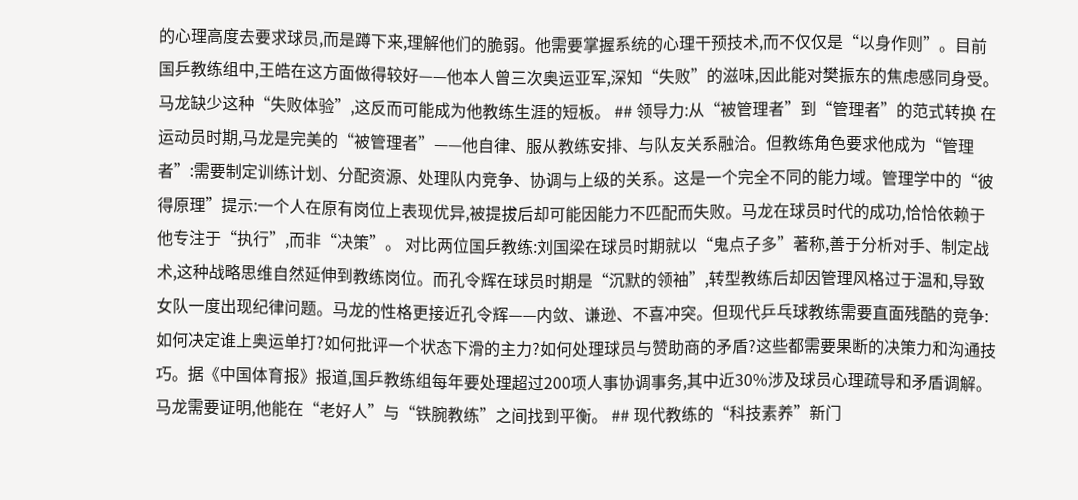的心理高度去要求球员,而是蹲下来,理解他们的脆弱。他需要掌握系统的心理干预技术,而不仅仅是“以身作则”。目前国乒教练组中,王皓在这方面做得较好——他本人曾三次奥运亚军,深知“失败”的滋味,因此能对樊振东的焦虑感同身受。马龙缺少这种“失败体验”,这反而可能成为他教练生涯的短板。 ## 领导力:从“被管理者”到“管理者”的范式转换 在运动员时期,马龙是完美的“被管理者”——他自律、服从教练安排、与队友关系融洽。但教练角色要求他成为“管理者”:需要制定训练计划、分配资源、处理队内竞争、协调与上级的关系。这是一个完全不同的能力域。管理学中的“彼得原理”提示:一个人在原有岗位上表现优异,被提拔后却可能因能力不匹配而失败。马龙在球员时代的成功,恰恰依赖于他专注于“执行”,而非“决策”。 对比两位国乒教练:刘国梁在球员时期就以“鬼点子多”著称,善于分析对手、制定战术,这种战略思维自然延伸到教练岗位。而孔令辉在球员时期是“沉默的领袖”,转型教练后却因管理风格过于温和,导致女队一度出现纪律问题。马龙的性格更接近孔令辉——内敛、谦逊、不喜冲突。但现代乒乓球教练需要直面残酷的竞争:如何决定谁上奥运单打?如何批评一个状态下滑的主力?如何处理球员与赞助商的矛盾?这些都需要果断的决策力和沟通技巧。据《中国体育报》报道,国乒教练组每年要处理超过200项人事协调事务,其中近30%涉及球员心理疏导和矛盾调解。马龙需要证明,他能在“老好人”与“铁腕教练”之间找到平衡。 ## 现代教练的“科技素养”新门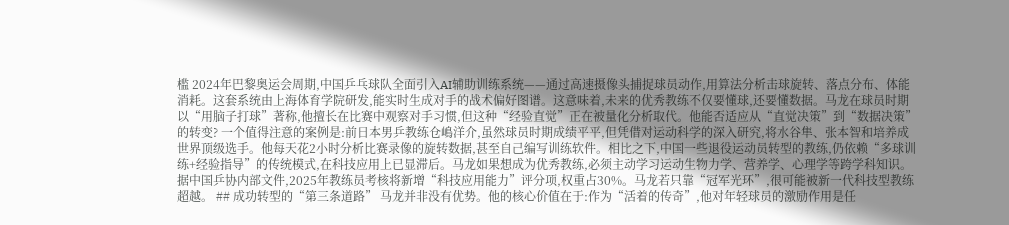槛 2024年巴黎奥运会周期,中国乒乓球队全面引入AI辅助训练系统——通过高速摄像头捕捉球员动作,用算法分析击球旋转、落点分布、体能消耗。这套系统由上海体育学院研发,能实时生成对手的战术偏好图谱。这意味着,未来的优秀教练不仅要懂球,还要懂数据。马龙在球员时期以“用脑子打球”著称,他擅长在比赛中观察对手习惯,但这种“经验直觉”正在被量化分析取代。他能否适应从“直觉决策”到“数据决策”的转变? 一个值得注意的案例是:前日本男乒教练仓嶋洋介,虽然球员时期成绩平平,但凭借对运动科学的深入研究,将水谷隼、张本智和培养成世界顶级选手。他每天花2小时分析比赛录像的旋转数据,甚至自己编写训练软件。相比之下,中国一些退役运动员转型的教练,仍依赖“多球训练+经验指导”的传统模式,在科技应用上已显滞后。马龙如果想成为优秀教练,必须主动学习运动生物力学、营养学、心理学等跨学科知识。据中国乒协内部文件,2025年教练员考核将新增“科技应用能力”评分项,权重占30%。马龙若只靠“冠军光环”,很可能被新一代科技型教练超越。 ## 成功转型的“第三条道路” 马龙并非没有优势。他的核心价值在于:作为“活着的传奇”,他对年轻球员的激励作用是任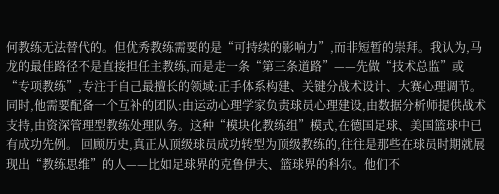何教练无法替代的。但优秀教练需要的是“可持续的影响力”,而非短暂的崇拜。我认为,马龙的最佳路径不是直接担任主教练,而是走一条“第三条道路”——先做“技术总监”或“专项教练”,专注于自己最擅长的领域:正手体系构建、关键分战术设计、大赛心理调节。同时,他需要配备一个互补的团队:由运动心理学家负责球员心理建设,由数据分析师提供战术支持,由资深管理型教练处理队务。这种“模块化教练组”模式,在德国足球、美国篮球中已有成功先例。 回顾历史,真正从顶级球员成功转型为顶级教练的,往往是那些在球员时期就展现出“教练思维”的人——比如足球界的克鲁伊夫、篮球界的科尔。他们不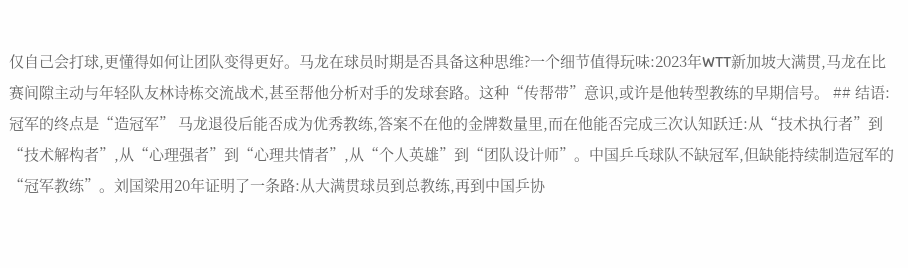仅自己会打球,更懂得如何让团队变得更好。马龙在球员时期是否具备这种思维?一个细节值得玩味:2023年WTT新加坡大满贯,马龙在比赛间隙主动与年轻队友林诗栋交流战术,甚至帮他分析对手的发球套路。这种“传帮带”意识,或许是他转型教练的早期信号。 ## 结语:冠军的终点是“造冠军” 马龙退役后能否成为优秀教练,答案不在他的金牌数量里,而在他能否完成三次认知跃迁:从“技术执行者”到“技术解构者”,从“心理强者”到“心理共情者”,从“个人英雄”到“团队设计师”。中国乒乓球队不缺冠军,但缺能持续制造冠军的“冠军教练”。刘国梁用20年证明了一条路:从大满贯球员到总教练,再到中国乒协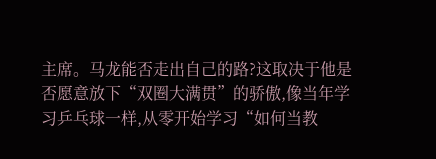主席。马龙能否走出自己的路?这取决于他是否愿意放下“双圈大满贯”的骄傲,像当年学习乒乓球一样,从零开始学习“如何当教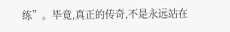练”。毕竟,真正的传奇,不是永远站在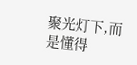聚光灯下,而是懂得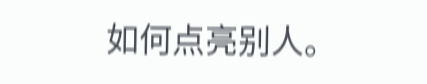如何点亮别人。